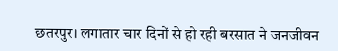छतरपुर। लगातार चार दिनों से हो रही बरसात ने जनजीवन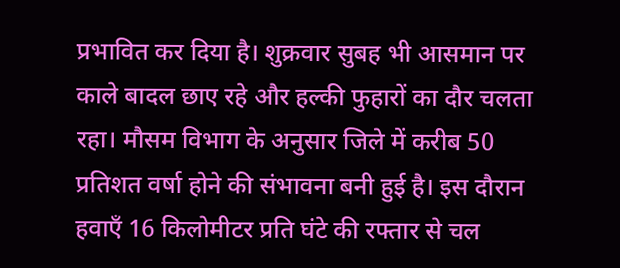प्रभावित कर दिया है। शुक्रवार सुबह भी आसमान पर काले बादल छाए रहे और हल्की फुहारों का दौर चलता रहा। मौसम विभाग के अनुसार जिले में करीब 50 प्रतिशत वर्षा होने की संभावना बनी हुई है। इस दौरान हवाएँ 16 किलोमीटर प्रति घंटे की रफ्तार से चल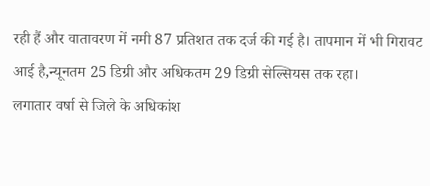रही हैं और वातावरण में नमी 87 प्रतिशत तक दर्ज की गई है। तापमान में भी गिरावट आई है,न्यूनतम 25 डिग्री और अधिकतम 29 डिग्री सेल्सियस तक रहा।
लगातार वर्षा से जिले के अधिकांश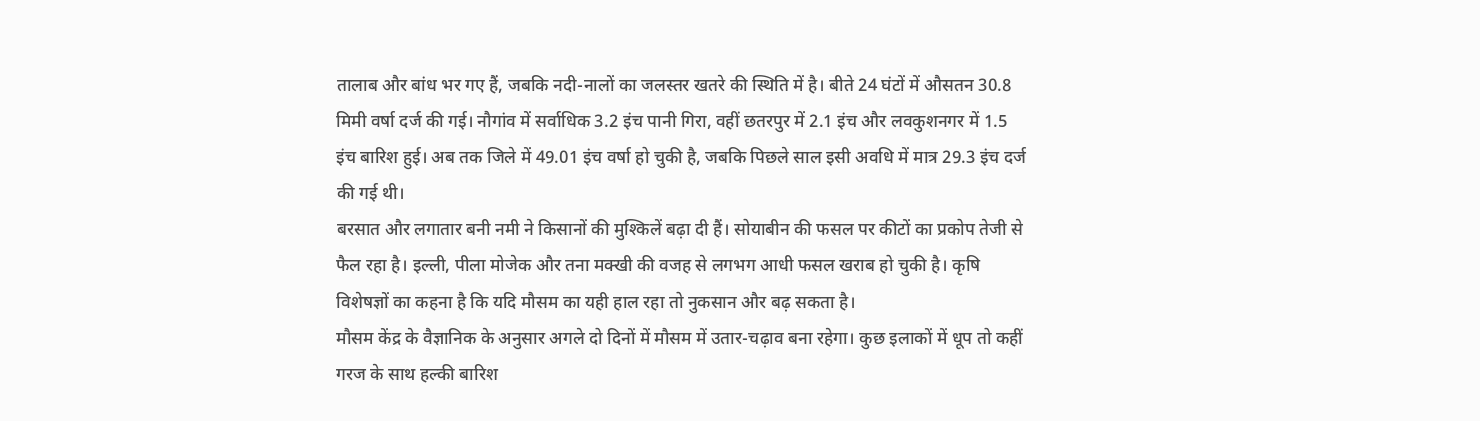तालाब और बांध भर गए हैं, जबकि नदी-नालों का जलस्तर खतरे की स्थिति में है। बीते 24 घंटों में औसतन 30.8 मिमी वर्षा दर्ज की गई। नौगांव में सर्वाधिक 3.2 इंच पानी गिरा, वहीं छतरपुर में 2.1 इंच और लवकुशनगर में 1.5 इंच बारिश हुई। अब तक जिले में 49.01 इंच वर्षा हो चुकी है, जबकि पिछले साल इसी अवधि में मात्र 29.3 इंच दर्ज की गई थी।
बरसात और लगातार बनी नमी ने किसानों की मुश्किलें बढ़ा दी हैं। सोयाबीन की फसल पर कीटों का प्रकोप तेजी से फैल रहा है। इल्ली, पीला मोजेक और तना मक्खी की वजह से लगभग आधी फसल खराब हो चुकी है। कृषि विशेषज्ञों का कहना है कि यदि मौसम का यही हाल रहा तो नुकसान और बढ़ सकता है।
मौसम केंद्र के वैज्ञानिक के अनुसार अगले दो दिनों में मौसम में उतार-चढ़ाव बना रहेगा। कुछ इलाकों में धूप तो कहीं गरज के साथ हल्की बारिश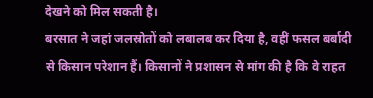देखने को मिल सकती है।
बरसात ने जहां जलस्रोतों को लबालब कर दिया है, वहीं फसल बर्बादी से किसान परेशान हैं। किसानों ने प्रशासन से मांग की है कि वे राहत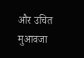और उचित मुआवजा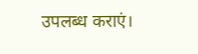उपलब्ध कराएं।